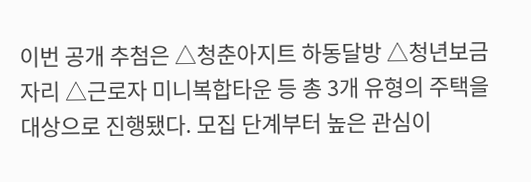이번 공개 추첨은 △청춘아지트 하동달방 △청년보금자리 △근로자 미니복합타운 등 총 3개 유형의 주택을 대상으로 진행됐다. 모집 단계부터 높은 관심이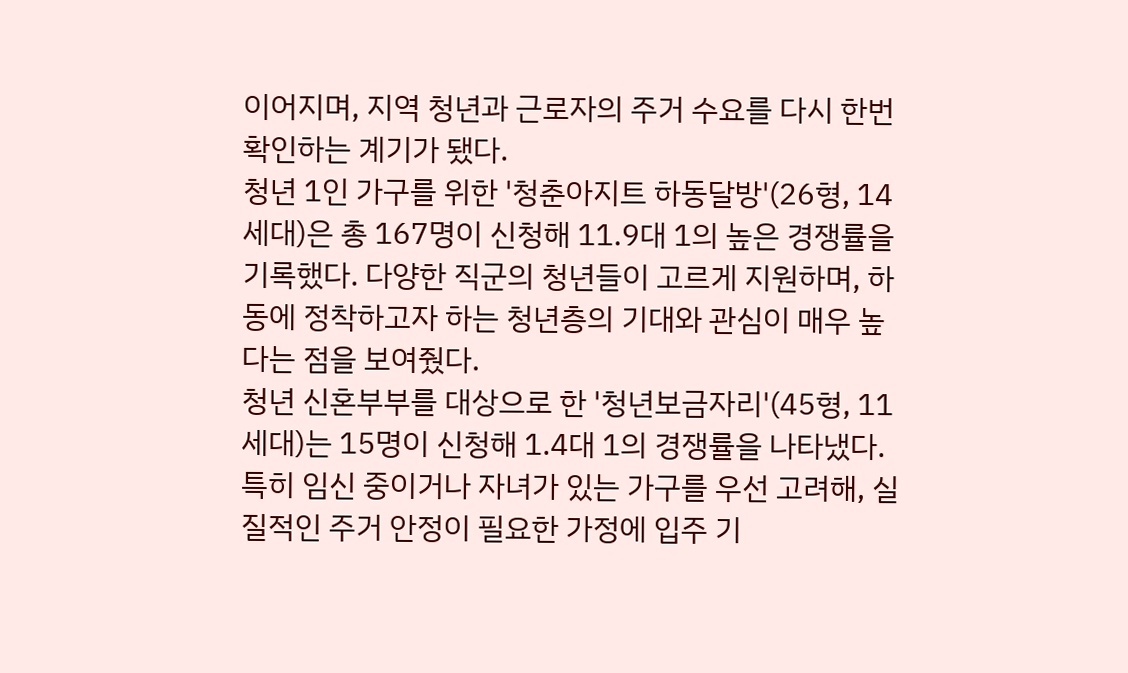이어지며, 지역 청년과 근로자의 주거 수요를 다시 한번 확인하는 계기가 됐다.
청년 1인 가구를 위한 '청춘아지트 하동달방'(26형, 14세대)은 총 167명이 신청해 11.9대 1의 높은 경쟁률을 기록했다. 다양한 직군의 청년들이 고르게 지원하며, 하동에 정착하고자 하는 청년층의 기대와 관심이 매우 높다는 점을 보여줬다.
청년 신혼부부를 대상으로 한 '청년보금자리'(45형, 11세대)는 15명이 신청해 1.4대 1의 경쟁률을 나타냈다. 특히 임신 중이거나 자녀가 있는 가구를 우선 고려해, 실질적인 주거 안정이 필요한 가정에 입주 기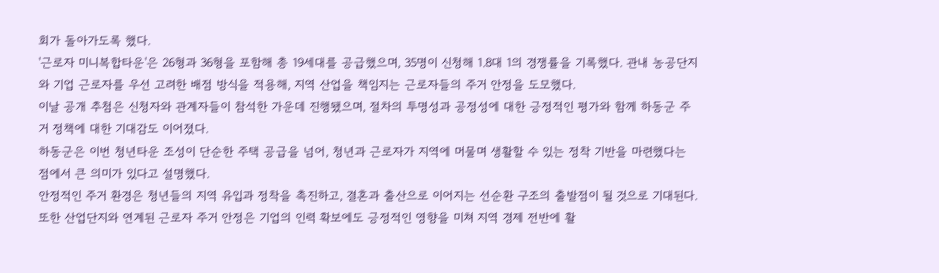회가 돌아가도록 했다.
'근로자 미니복합타운'은 26형과 36형을 포함해 총 19세대를 공급했으며, 35명이 신청해 1.8대 1의 경쟁률을 기록했다. 관내 농공단지와 기업 근로자를 우선 고려한 배점 방식을 적용해, 지역 산업을 책임지는 근로자들의 주거 안정을 도모했다.
이날 공개 추첨은 신청자와 관계자들이 참석한 가운데 진행됐으며, 절차의 투명성과 공정성에 대한 긍정적인 평가와 함께 하동군 주거 정책에 대한 기대감도 이어졌다.
하동군은 이번 청년타운 조성이 단순한 주택 공급을 넘어, 청년과 근로자가 지역에 머물며 생활할 수 있는 정착 기반을 마련했다는 점에서 큰 의미가 있다고 설명했다.
안정적인 주거 환경은 청년들의 지역 유입과 정착을 촉진하고, 결혼과 출산으로 이어지는 선순환 구조의 출발점이 될 것으로 기대된다. 또한 산업단지와 연계된 근로자 주거 안정은 기업의 인력 확보에도 긍정적인 영향을 미쳐 지역 경제 전반에 활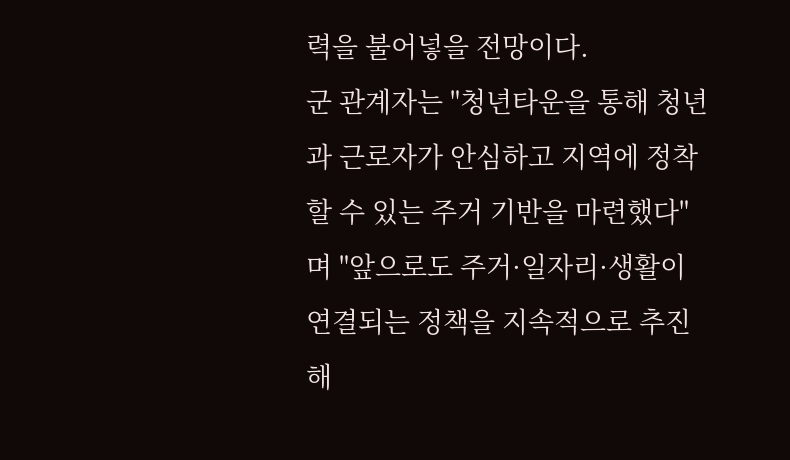력을 불어넣을 전망이다.
군 관계자는 "청년타운을 통해 청년과 근로자가 안심하고 지역에 정착할 수 있는 주거 기반을 마련했다"며 "앞으로도 주거·일자리·생활이 연결되는 정책을 지속적으로 추진해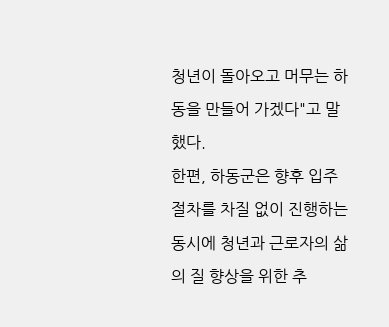청년이 돌아오고 머무는 하동을 만들어 가겠다"고 말했다.
한편, 하동군은 향후 입주 절차를 차질 없이 진행하는 동시에 청년과 근로자의 삶의 질 향상을 위한 추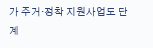가 주거·정착 지원사업도 단계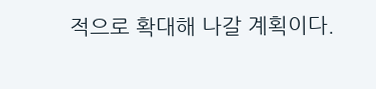적으로 확대해 나갈 계획이다.